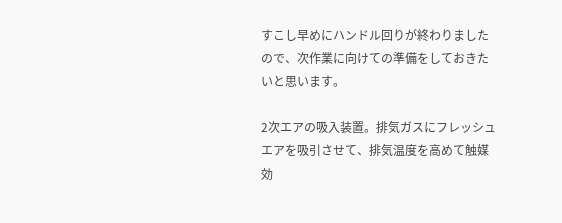すこし早めにハンドル回りが終わりましたので、次作業に向けての準備をしておきたいと思います。

2次エアの吸入装置。排気ガスにフレッシュエアを吸引させて、排気温度を高めて触媒効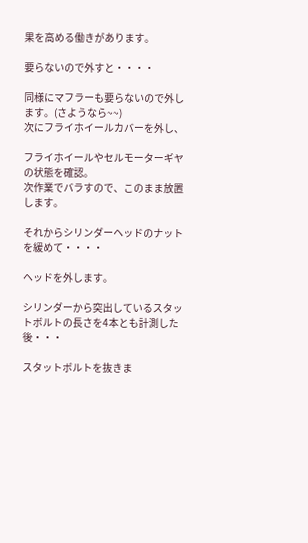果を高める働きがあります。

要らないので外すと・・・・

同様にマフラーも要らないので外します。(さようなら~~)
次にフライホイールカバーを外し、

フライホイールやセルモーターギヤの状態を確認。
次作業でバラすので、このまま放置します。

それからシリンダーヘッドのナットを緩めて・・・・

ヘッドを外します。

シリンダーから突出しているスタットボルトの長さを4本とも計測した後・・・

スタットボルトを抜きま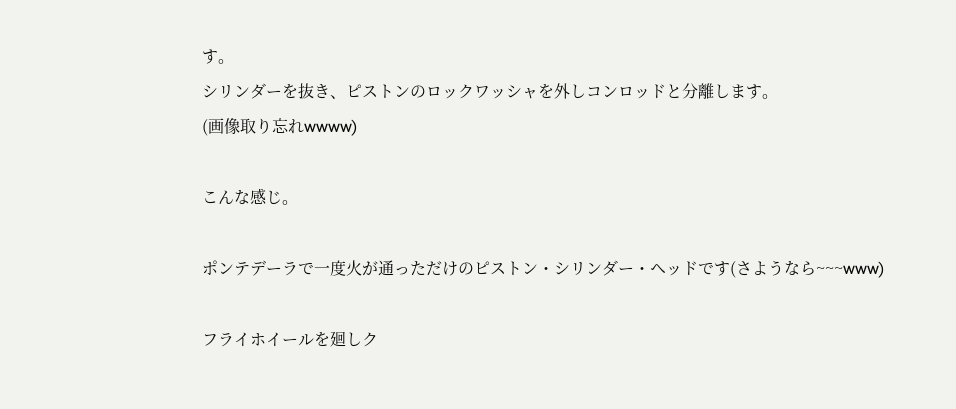す。
シリンダーを抜き、ピストンのロックワッシャを外しコンロッドと分離します。
(画像取り忘れwwww)

こんな感じ。

ポンテデーラで一度火が通っただけのピストン・シリンダー・ヘッドです(さようなら~~~www)

フライホイールを廻しク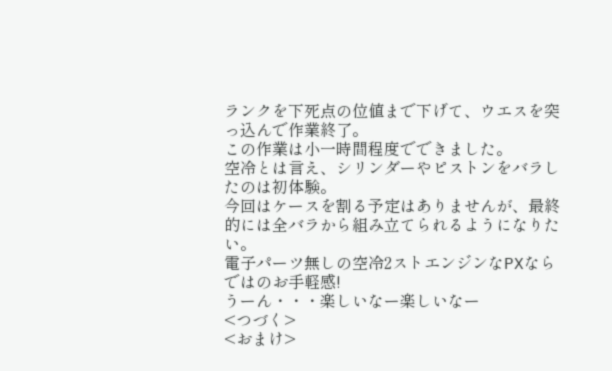ランクを下死点の位値まで下げて、ウエスを突っ込んで作業終了。
この作業は小一時間程度でできました。
空冷とは言え、シリンダーやピストンをバラしたのは初体験。
今回はケースを割る予定はありませんが、最終的には全バラから組み立てられるようになりたい。
電子パーツ無しの空冷2ストエンジンなPXならではのお手軽感!
うーん・・・楽しいなー楽しいなー
<つづく>
<おまけ>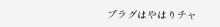プラグはやはりチャ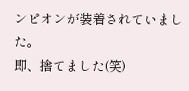ンピオンが装着されていました。
即、捨てました(笑)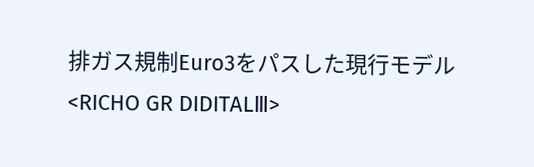排ガス規制Euro3をパスした現行モデル
<RICHO GR DIDITALⅢ>